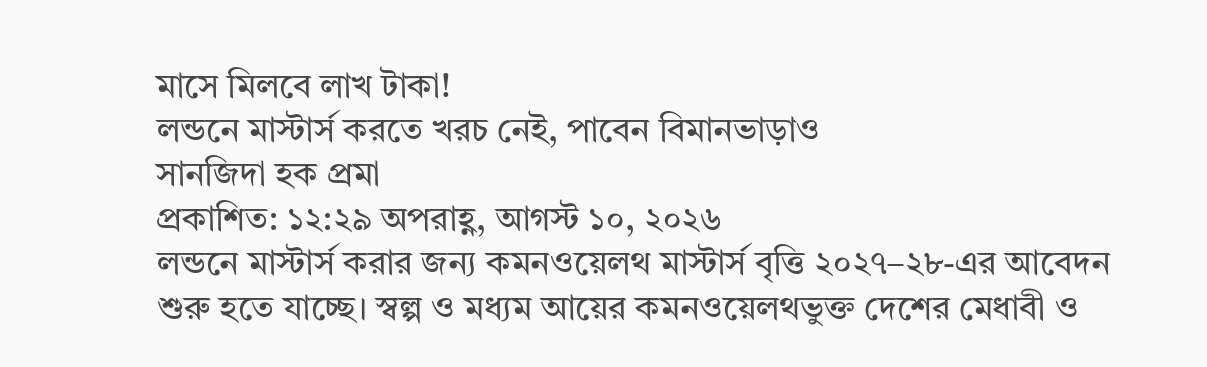মাসে মিলবে লাখ টাকা!
লন্ডনে মাস্টার্স করতে খরচ নেই, পাবেন বিমানভাড়াও
সানজিদা হক প্রমা
প্রকাশিত: ১২:২৯ অপরাহ্ণ, আগস্ট ১০, ২০২৬
লন্ডনে মাস্টার্স করার জন্য কমনওয়েলথ মাস্টার্স বৃত্তি ২০২৭–২৮-এর আবেদন শুরু হতে যাচ্ছে। স্বল্প ও মধ্যম আয়ের কমনওয়েলথভুক্ত দেশের মেধাবী ও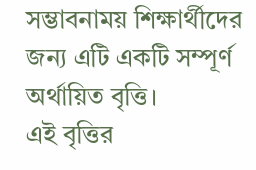সম্ভাবনাময় শিক্ষার্থীদের জন্য এটি একটি সম্পূর্ণ অর্থায়িত বৃত্তি।
এই বৃত্তির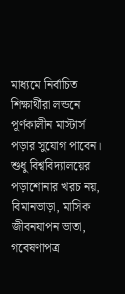মাধ্যমে নির্বাচিত শিক্ষার্থীরা লন্ডনে পূর্ণকালীন মাস্টার্স পড়ার সুযোগ পাবেন। শুধু বিশ্ববিদ্যালয়ের পড়াশোনার খরচ নয়, বিমানভাড়া, মাসিক জীবনযাপন ভাতা, গবেষণাপত্র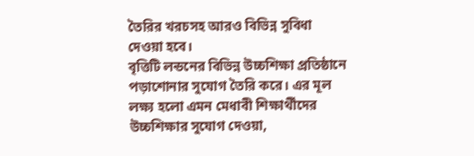তৈরির খরচসহ আরও বিভিন্ন সুবিধা দেওয়া হবে।
বৃত্তিটি লন্ডনের বিভিন্ন উচ্চশিক্ষা প্রতিষ্ঠানে পড়াশোনার সুযোগ তৈরি করে। এর মূল লক্ষ্য হলো এমন মেধাবী শিক্ষার্থীদের উচ্চশিক্ষার সুযোগ দেওয়া,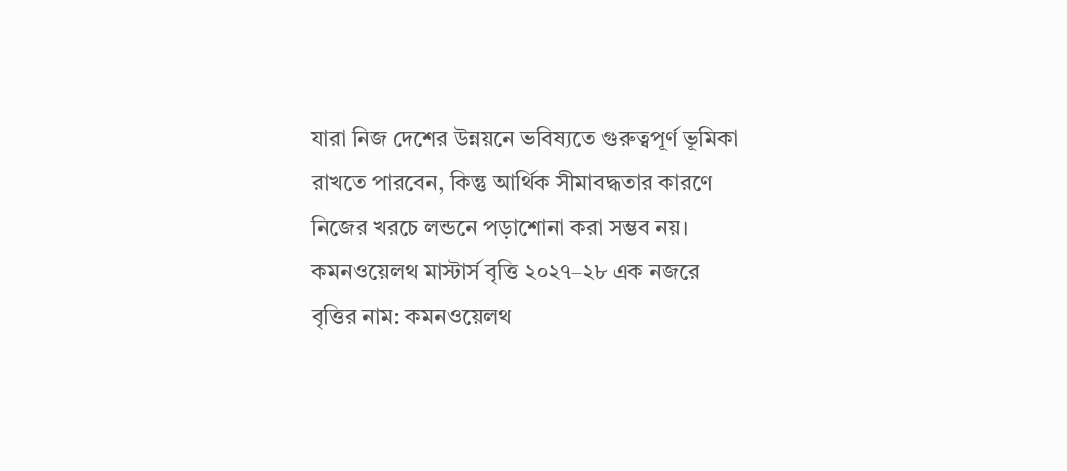যারা নিজ দেশের উন্নয়নে ভবিষ্যতে গুরুত্বপূর্ণ ভূমিকা রাখতে পারবেন, কিন্তু আর্থিক সীমাবদ্ধতার কারণে নিজের খরচে লন্ডনে পড়াশোনা করা সম্ভব নয়।
কমনওয়েলথ মাস্টার্স বৃত্তি ২০২৭–২৮ এক নজরে
বৃত্তির নাম: কমনওয়েলথ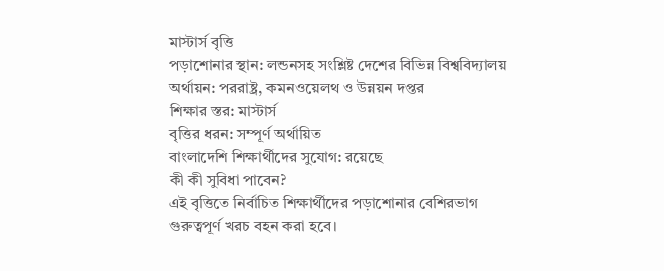মাস্টার্স বৃত্তি
পড়াশোনার স্থান: লন্ডনসহ সংশ্লিষ্ট দেশের বিভিন্ন বিশ্ববিদ্যালয়
অর্থায়ন: পররাষ্ট্র, কমনওয়েলথ ও উন্নয়ন দপ্তর
শিক্ষার স্তর: মাস্টার্স
বৃত্তির ধরন: সম্পূর্ণ অর্থায়িত
বাংলাদেশি শিক্ষার্থীদের সুযোগ: রয়েছে
কী কী সুবিধা পাবেন?
এই বৃত্তিতে নির্বাচিত শিক্ষার্থীদের পড়াশোনার বেশিরভাগ গুরুত্বপূর্ণ খরচ বহন করা হবে।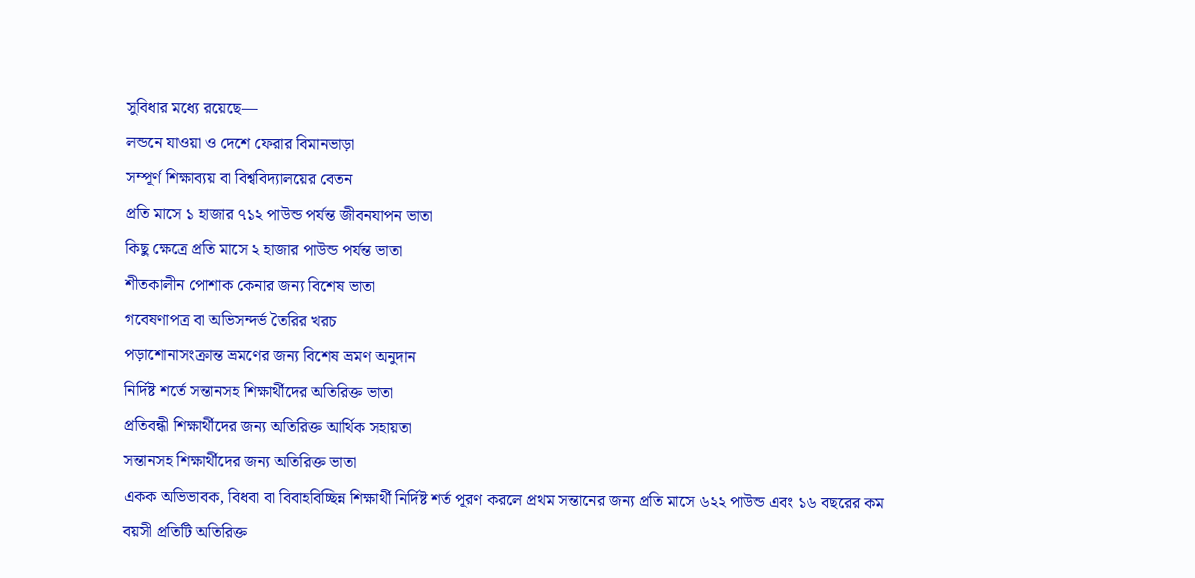সুবিধার মধ্যে রয়েছে—
লন্ডনে যাওয়া ও দেশে ফেরার বিমানভাড়া
সম্পূর্ণ শিক্ষাব্যয় বা বিশ্ববিদ্যালয়ের বেতন
প্রতি মাসে ১ হাজার ৭১২ পাউন্ড পর্যন্ত জীবনযাপন ভাতা
কিছু ক্ষেত্রে প্রতি মাসে ২ হাজার পাউন্ড পর্যন্ত ভাতা
শীতকালীন পোশাক কেনার জন্য বিশেষ ভাতা
গবেষণাপত্র বা অভিসন্দর্ভ তৈরির খরচ
পড়াশোনাসংক্রান্ত ভ্রমণের জন্য বিশেষ ভ্রমণ অনুদান
নির্দিষ্ট শর্তে সন্তানসহ শিক্ষার্থীদের অতিরিক্ত ভাতা
প্রতিবন্ধী শিক্ষার্থীদের জন্য অতিরিক্ত আর্থিক সহায়তা
সন্তানসহ শিক্ষার্থীদের জন্য অতিরিক্ত ভাতা
একক অভিভাবক, বিধবা বা বিবাহবিচ্ছিন্ন শিক্ষার্থী নির্দিষ্ট শর্ত পূরণ করলে প্রথম সন্তানের জন্য প্রতি মাসে ৬২২ পাউন্ড এবং ১৬ বছরের কম বয়সী প্রতিটি অতিরিক্ত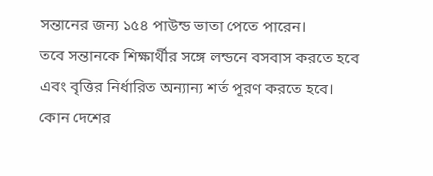সন্তানের জন্য ১৫৪ পাউন্ড ভাতা পেতে পারেন।
তবে সন্তানকে শিক্ষার্থীর সঙ্গে লন্ডনে বসবাস করতে হবে এবং বৃত্তির নির্ধারিত অন্যান্য শর্ত পূরণ করতে হবে।
কোন দেশের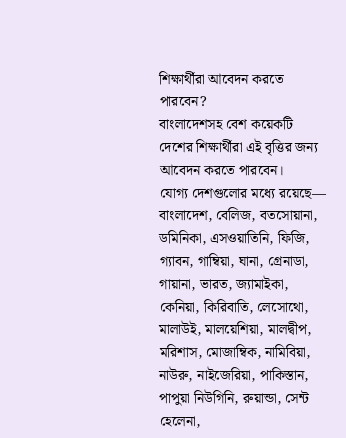শিক্ষার্থীরা আবেদন করতে পারবেন?
বাংলাদেশসহ বেশ কয়েকটি দেশের শিক্ষার্থীরা এই বৃত্তির জন্য আবেদন করতে পারবেন।
যোগ্য দেশগুলোর মধ্যে রয়েছে—
বাংলাদেশ, বেলিজ, বতসোয়ানা, ডমিনিকা, এসওয়াতিনি, ফিজি, গ্যাবন, গাম্বিয়া, ঘানা, গ্রেনাডা, গায়ানা, ভারত, জ্যামাইকা, কেনিয়া, কিরিবাতি, লেসোথো, মালাউই, মালয়েশিয়া, মালদ্বীপ, মরিশাস, মোজাম্বিক, নামিবিয়া, নাউরু, নাইজেরিয়া, পাকিস্তান, পাপুয়া নিউগিনি, রুয়ান্ডা, সেন্ট হেলেনা,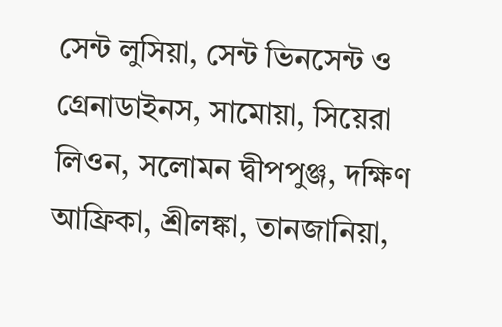সেন্ট লুসিয়া, সেন্ট ভিনসেন্ট ও গ্রেনাডাইনস, সামোয়া, সিয়েরা লিওন, সলোমন দ্বীপপুঞ্জ, দক্ষিণ আফ্রিকা, শ্রীলঙ্কা, তানজানিয়া,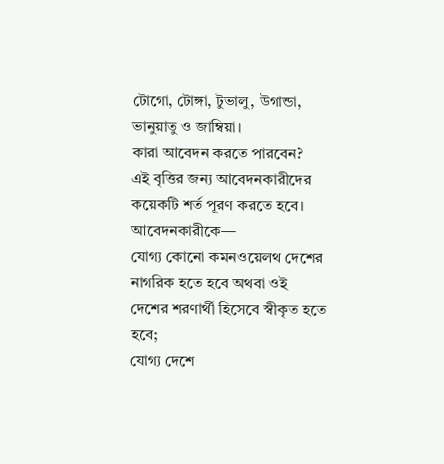টোগো, টোঙ্গা, টুভালু, উগান্ডা, ভানুয়াতু ও জাম্বিয়া।
কারা আবেদন করতে পারবেন?
এই বৃত্তির জন্য আবেদনকারীদের কয়েকটি শর্ত পূরণ করতে হবে।
আবেদনকারীকে—
যোগ্য কোনো কমনওয়েলথ দেশের নাগরিক হতে হবে অথবা ওই দেশের শরণার্থী হিসেবে স্বীকৃত হতে হবে;
যোগ্য দেশে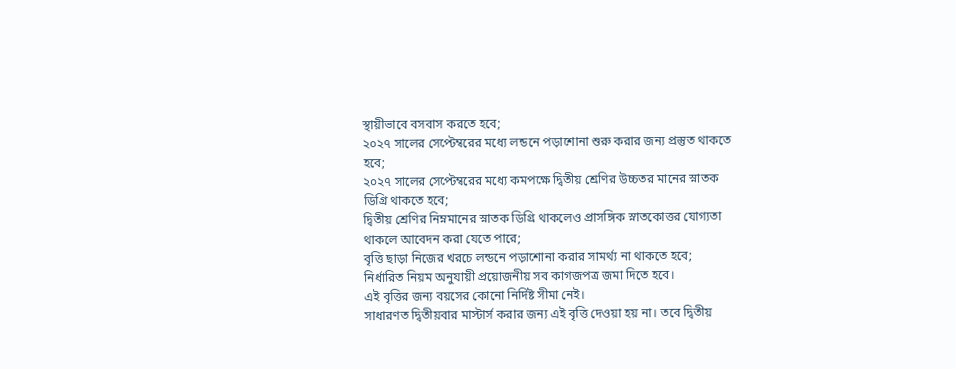স্থায়ীভাবে বসবাস করতে হবে;
২০২৭ সালের সেপ্টেম্বরের মধ্যে লন্ডনে পড়াশোনা শুরু করার জন্য প্রস্তুত থাকতে হবে;
২০২৭ সালের সেপ্টেম্বরের মধ্যে কমপক্ষে দ্বিতীয় শ্রেণির উচ্চতর মানের স্নাতক ডিগ্রি থাকতে হবে;
দ্বিতীয় শ্রেণির নিম্নমানের স্নাতক ডিগ্রি থাকলেও প্রাসঙ্গিক স্নাতকোত্তর যোগ্যতা থাকলে আবেদন করা যেতে পারে;
বৃত্তি ছাড়া নিজের খরচে লন্ডনে পড়াশোনা করার সামর্থ্য না থাকতে হবে;
নির্ধারিত নিয়ম অনুযায়ী প্রয়োজনীয় সব কাগজপত্র জমা দিতে হবে।
এই বৃত্তির জন্য বয়সের কোনো নির্দিষ্ট সীমা নেই।
সাধারণত দ্বিতীয়বার মাস্টার্স করার জন্য এই বৃত্তি দেওয়া হয় না। তবে দ্বিতীয়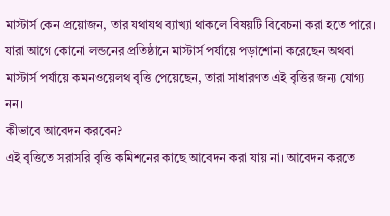মাস্টার্স কেন প্রয়োজন, তার যথাযথ ব্যাখ্যা থাকলে বিষয়টি বিবেচনা করা হতে পারে।
যারা আগে কোনো লন্ডনের প্রতিষ্ঠানে মাস্টার্স পর্যায়ে পড়াশোনা করেছেন অথবা মাস্টার্স পর্যায়ে কমনওয়েলথ বৃত্তি পেয়েছেন, তারা সাধারণত এই বৃত্তির জন্য যোগ্য নন।
কীভাবে আবেদন করবেন?
এই বৃত্তিতে সরাসরি বৃত্তি কমিশনের কাছে আবেদন করা যায় না। আবেদন করতে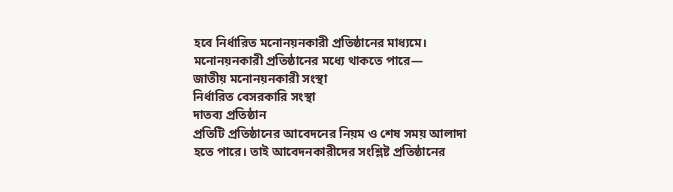হবে নির্ধারিত মনোনয়নকারী প্রতিষ্ঠানের মাধ্যমে।
মনোনয়নকারী প্রতিষ্ঠানের মধ্যে থাকতে পারে—
জাতীয় মনোনয়নকারী সংস্থা
নির্ধারিত বেসরকারি সংস্থা
দাতব্য প্রতিষ্ঠান
প্রতিটি প্রতিষ্ঠানের আবেদনের নিয়ম ও শেষ সময় আলাদা হতে পারে। তাই আবেদনকারীদের সংশ্লিষ্ট প্রতিষ্ঠানের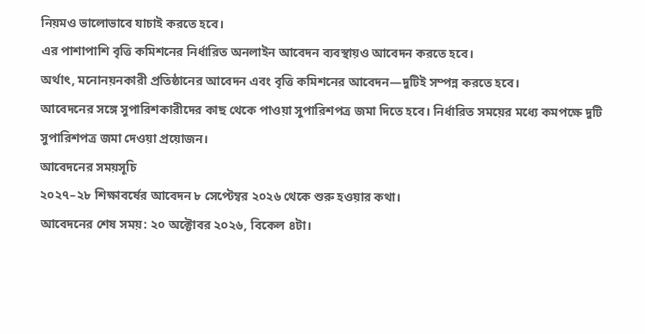নিয়মও ভালোভাবে যাচাই করতে হবে।
এর পাশাপাশি বৃত্তি কমিশনের নির্ধারিত অনলাইন আবেদন ব্যবস্থায়ও আবেদন করতে হবে।
অর্থাৎ, মনোনয়নকারী প্রতিষ্ঠানের আবেদন এবং বৃত্তি কমিশনের আবেদন—দুটিই সম্পন্ন করতে হবে।
আবেদনের সঙ্গে সুপারিশকারীদের কাছ থেকে পাওয়া সুপারিশপত্র জমা দিতে হবে। নির্ধারিত সময়ের মধ্যে কমপক্ষে দুটি সুপারিশপত্র জমা দেওয়া প্রয়োজন।
আবেদনের সময়সূচি
২০২৭–২৮ শিক্ষাবর্ষের আবেদন ৮ সেপ্টেম্বর ২০২৬ থেকে শুরু হওয়ার কথা।
আবেদনের শেষ সময়: ২০ অক্টোবর ২০২৬, বিকেল ৪টা।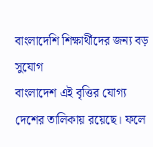বাংলাদেশি শিক্ষার্থীদের জন্য বড় সুযোগ
বাংলাদেশ এই বৃত্তির যোগ্য দেশের তালিকায় রয়েছে। ফলে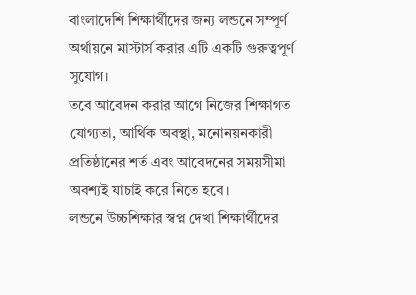বাংলাদেশি শিক্ষার্থীদের জন্য লন্ডনে সম্পূর্ণ অর্থায়নে মাস্টার্স করার এটি একটি গুরুত্বপূর্ণ সুযোগ।
তবে আবেদন করার আগে নিজের শিক্ষাগত যোগ্যতা, আর্থিক অবস্থা, মনোনয়নকারী প্রতিষ্ঠানের শর্ত এবং আবেদনের সময়সীমা অবশ্যই যাচাই করে নিতে হবে।
লন্ডনে উচ্চশিক্ষার স্বপ্ন দেখা শিক্ষার্থীদের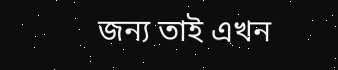জন্য তাই এখন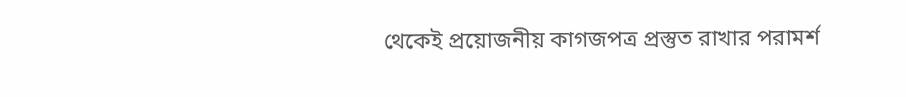থেকেই প্রয়োজনীয় কাগজপত্র প্রস্তুত রাখার পরামর্শ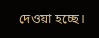দেওয়া হচ্ছে।